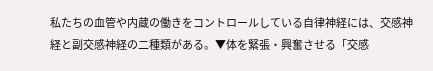私たちの血管や内蔵の働きをコントロールしている自律神経には、交感神経と副交感神経の二種類がある。▼体を緊張・興奮させる「交感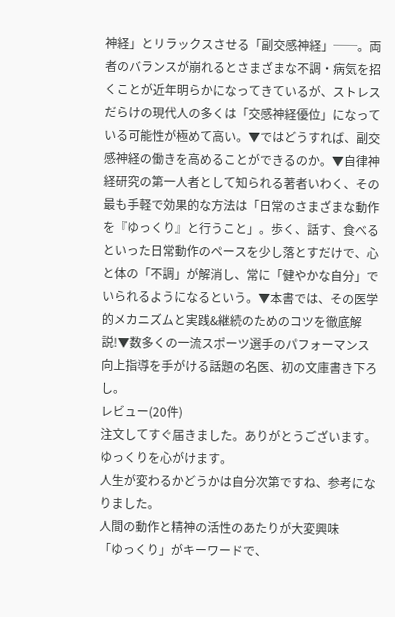神経」とリラックスさせる「副交感神経」──。両者のバランスが崩れるとさまざまな不調・病気を招くことが近年明らかになってきているが、ストレスだらけの現代人の多くは「交感神経優位」になっている可能性が極めて高い。▼ではどうすれば、副交感神経の働きを高めることができるのか。▼自律神経研究の第一人者として知られる著者いわく、その最も手軽で効果的な方法は「日常のさまざまな動作を『ゆっくり』と行うこと」。歩く、話す、食べるといった日常動作のペースを少し落とすだけで、心と体の「不調」が解消し、常に「健やかな自分」でいられるようになるという。▼本書では、その医学的メカニズムと実践&継続のためのコツを徹底解説!▼数多くの一流スポーツ選手のパフォーマンス向上指導を手がける話題の名医、初の文庫書き下ろし。
レビュー(20件)
注文してすぐ届きました。ありがとうございます。
ゆっくりを心がけます。
人生が変わるかどうかは自分次第ですね、参考になりました。
人間の動作と精神の活性のあたりが大変興味
「ゆっくり」がキーワードで、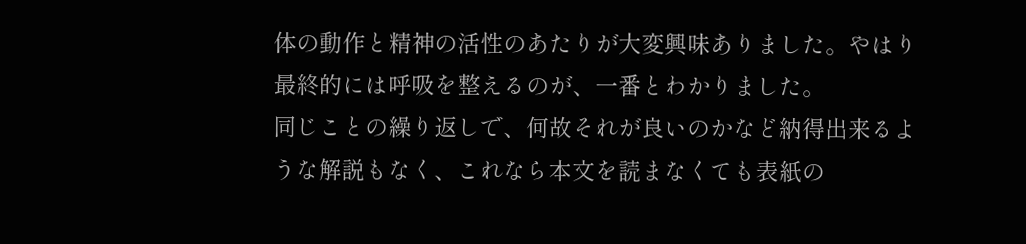体の動作と精神の活性のあたりが大変興味ありました。やはり最終的には呼吸を整えるのが、一番とわかりました。
同じことの繰り返しで、何故それが良いのかなど納得出来るような解説もなく、これなら本文を読まなくても表紙の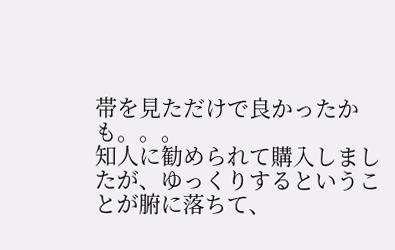帯を見ただけで良かったかも。。。
知人に勧められて購入しましたが、ゆっくりするということが腑に落ちて、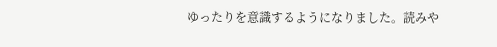ゆったりを意識するようになりました。読みや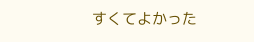すくてよかった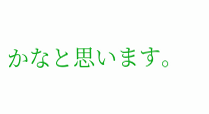かなと思います。